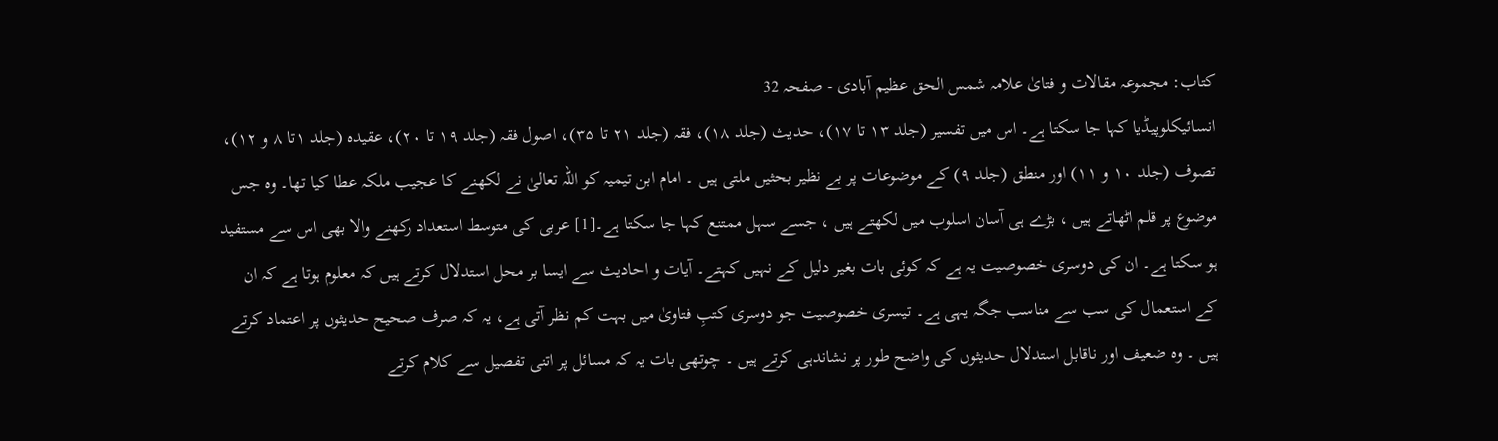کتاب: مجموعہ مقالات و فتایٰ علامہ شمس الحق عظیم آبادی - صفحہ 32
انسائیکلوپیڈیا کہا جا سکتا ہے۔ اس میں تفسیر (جلد ۱۳ تا ۱۷)، حدیث (جلد ۱۸)، فقہ (جلد ۲۱ تا ۳۵)، اصول فقہ (جلد ۱۹ تا ۲۰)، عقیدہ (جلد ۱تا ۸ و ۱۲)، تصوف (جلد ۱۰ و ۱۱) اور منطق (جلد ۹) کے موضوعات پر بے نظیر بحثیں ملتی ہیں ۔ امام ابن تیمیہ کو اللہ تعالیٰ نے لکھنے کا عجیب ملکہ عطا کیا تھا۔ وہ جس موضوع پر قلم اٹھاتے ہیں ، بڑے ہی آسان اسلوب میں لکھتے ہیں ، جسے سہل ممتنع کہا جا سکتا ہے۔[1] عربی کی متوسط استعداد رکھنے والا بھی اس سے مستفید ہو سکتا ہے۔ ان کی دوسری خصوصیت یہ ہے کہ کوئی بات بغیر دلیل کے نہیں کہتے۔ آیات و احادیث سے ایسا بر محل استدلال کرتے ہیں کہ معلوم ہوتا ہے کہ ان کے استعمال کی سب سے مناسب جگہ یہی ہے۔ تیسری خصوصیت جو دوسری کتبِ فتاویٰ میں بہت کم نظر آتی ہے، یہ کہ صرف صحیح حدیثوں پر اعتماد کرتے ہیں ۔ وہ ضعیف اور ناقابل استدلال حدیثوں کی واضح طور پر نشاندہی کرتے ہیں ۔ چوتھی بات یہ کہ مسائل پر اتنی تفصیل سے کلام کرتے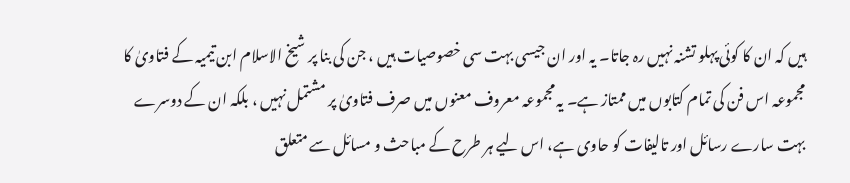ہیں کہ ان کا کوئی پہلو تشنہ نہیں رہ جاتا۔ یہ اور ان جیسی بہت سی خصوصیات ہیں ، جن کی بنا پر شیخ الاسلام ابن تیمیہ کے فتاویٰ کا مجموعہ اس فن کی تمام کتابوں میں ممتاز ہے۔ یہ مجموعہ معروف معنوں میں صرف فتاویٰ پر مشتمل نہیں ، بلکہ ان کے دوسرے بہت سارے رسائل اور تالیفات کو حاوی ہے، اس لیے ہر طرح کے مباحث و مسائل سے متعلق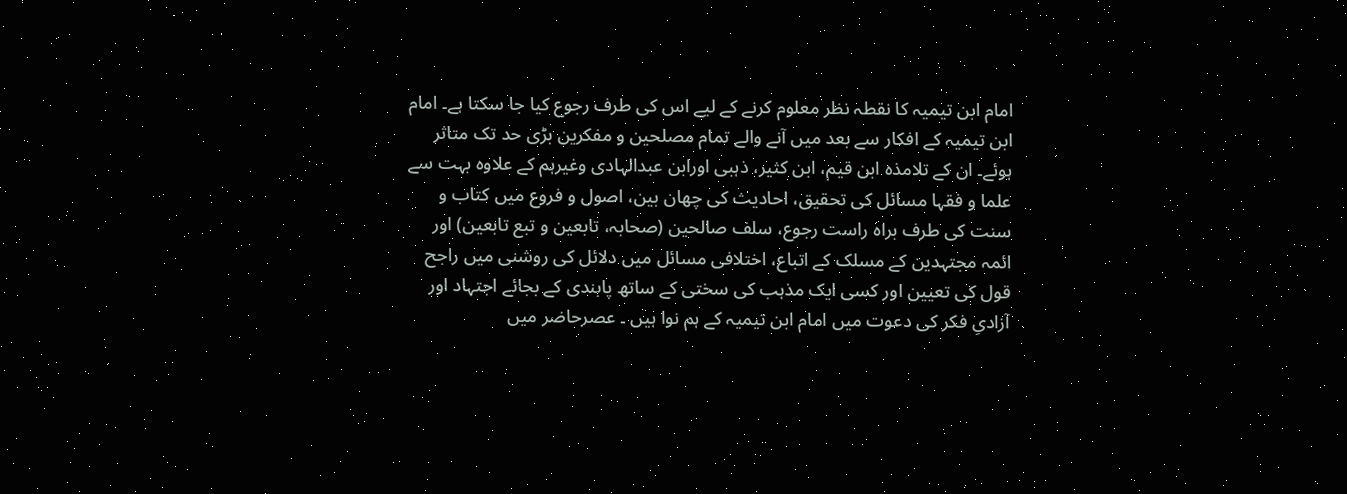امام ابن تیمیہ کا نقطہ نظر معلوم کرنے کے لیے اس کی طرف رجوع کیا جا سکتا ہے۔ امام ابن تیمیہ کے افکار سے بعد میں آنے والے تمام مصلحین و مفکرین بڑی حد تک متاثر ہوئے۔ ان کے تلامذہ ابن قیم، ابن کثیر، ذہبی اورابن عبدالہادی وغیرہم کے علاوہ بہت سے علما و فقہا مسائل کی تحقیق، احادیث کی چھان بین، اصول و فروع میں کتاب و سنت کی طرف براہ راست رجوع، سلف صالحین (صحابہ، تابعین و تبع تابعین) اور ائمہ مجتہدین کے مسلک کے اتباع، اختلافی مسائل میں دلائل کی روشنی میں راجح قول کی تعیین اور کسی ایک مذہب کی سختی کے ساتھ پابندی کے بجائے اجتہاد اور آزادیِ فکر کی دعوت میں امام ابن تیمیہ کے ہم نوا ہیں ۔ عصرحاضر میں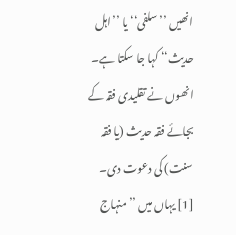انھیں ’’سلفی‘‘ یا ’’اہل حدیث‘‘ کہا جا سکتا ہے۔ انھوں نے تقلیدی فقہ کے بجائے فقہ حدیث (یا فقہ سنت) کی دعوت دی۔
[1] یہاں میں ’’منہاج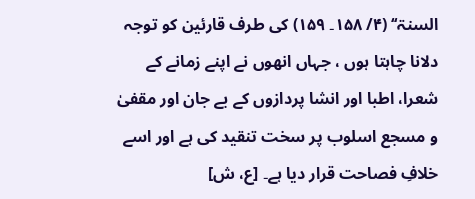السنۃ‘‘ (۴/ ۱۵۸۔ ۱۵۹) کی طرف قارئین کو توجہ دلانا چاہتا ہوں ، جہاں انھوں نے اپنے زمانے کے شعرا، اطبا اور انشا پردازوں کے بے جان اور مقفیٰ و مسجع اسلوب پر سخت تنقید کی ہے اور اسے خلافِ فصاحت قرار دیا ہے۔ [ع، ش]